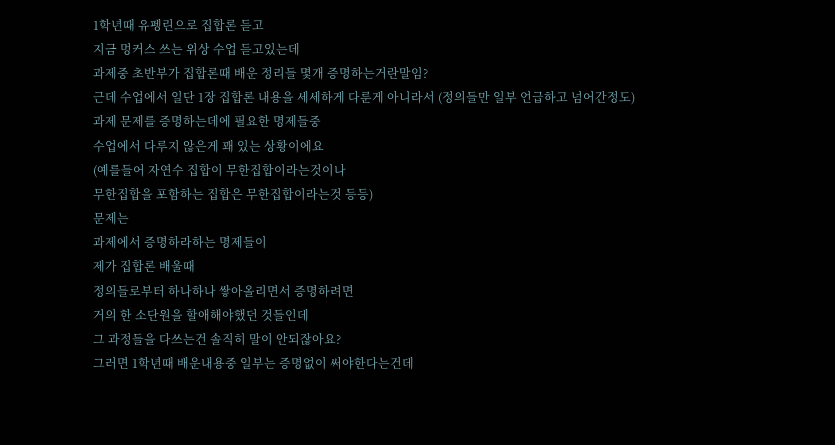1학년때 유펭린으로 집합론 듣고
지금 멍커스 쓰는 위상 수업 듣고있는데
과제중 초반부가 집합론때 배운 정리들 몇개 증명하는거란말임?
근데 수업에서 일단 1장 집합론 내용을 세세하게 다룬게 아니라서 (정의들만 일부 언급하고 넘어간정도)
과제 문제를 증명하는데에 필요한 명제들중
수업에서 다루지 않은게 꽤 있는 상황이에요
(예를들어 자연수 집합이 무한집합이라는것이나
무한집합을 포함하는 집합은 무한집합이라는것 등등)
문제는
과제에서 증명하라하는 명제들이
제가 집합론 배울때
정의들로부터 하나하나 쌓아올리면서 증명하려면
거의 한 소단원을 할애해야했던 것들인데
그 과정들을 다쓰는건 솔직히 말이 안되잖아요?
그러면 1학년때 배운내용중 일부는 증명없이 써야한다는건데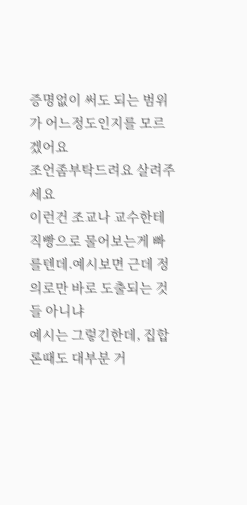증명없이 써도 되는 범위가 어느정도인지를 모르겠어요
조언좀부탁드려요 살려주세요
이런건 조교나 교수한테 직빵으로 물어보는게 빠를텐데.예시보면 근데 정의로만 바로 도출되는 것들 아니냐
예시는 그렇긴한데, 집합론때도 대부분 거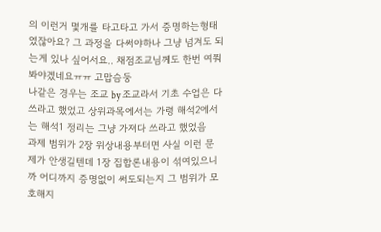의 이런거 몇개를 타고타고 가서 증명하는형태였잖아요? 그 과정을 다써야하나 그냥 넘겨도 되는게 있나 싶어서요.. 채점조교님께도 한번 여쭤봐야겠네요ㅠㅠ 고맙슴둥
나같은 경우는 조교 by 조교라서 기초 수업은 다쓰라고 했었고 상위과목에서는 가령 해석2에서는 해석1 정리는 그냥 가져다 쓰라고 했었음
과제 범위가 2장 위상내용부터면 사실 이런 문제가 안생길텐데 1장 집합론내용이 섞여있으니까 어디까지 증명없이 써도되는지 그 범위가 모호해지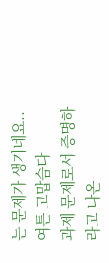는 문제가 생기네요.. 여튼 고맙슴다
과제 문제로서 증명하라고 나온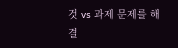것 vs 과제 문제를 해결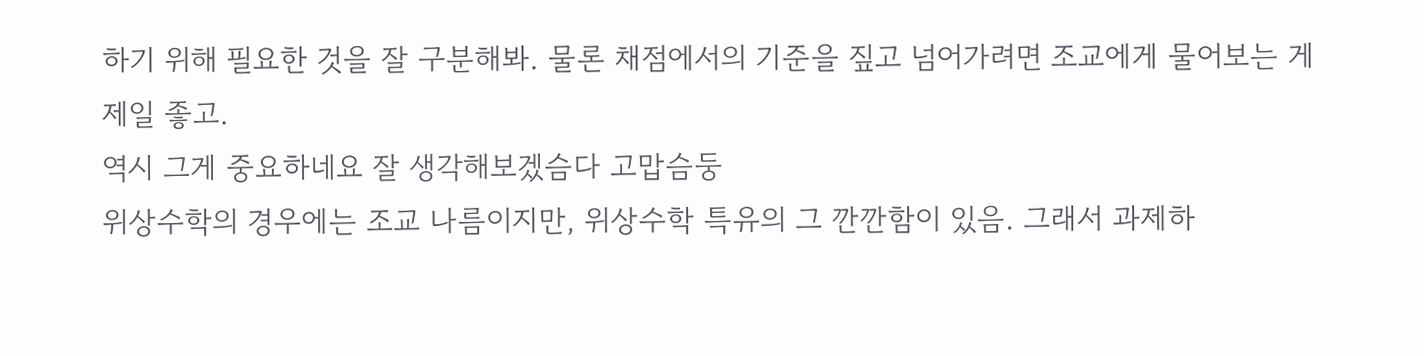하기 위해 필요한 것을 잘 구분해봐. 물론 채점에서의 기준을 짚고 넘어가려면 조교에게 물어보는 게 제일 좋고.
역시 그게 중요하네요 잘 생각해보겠슴다 고맙슴둥
위상수학의 경우에는 조교 나름이지만, 위상수학 특유의 그 깐깐함이 있음. 그래서 과제하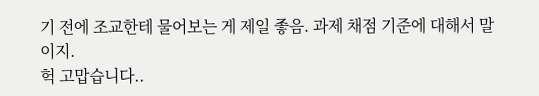기 전에 조교한테 물어보는 게 제일 좋음. 과제 채점 기준에 대해서 말이지.
헉 고맙습니다..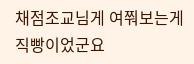채점조교님게 여쭤보는게 직빵이었군요